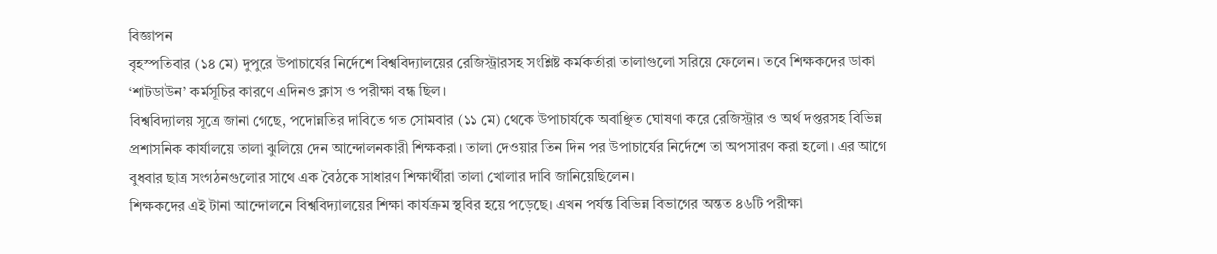বিজ্ঞাপন
বৃহস্পতিবার (১৪ মে) দুপুরে উপাচার্যের নির্দেশে বিশ্ববিদ্যালয়ের রেজিস্ট্রারসহ সংশ্লিষ্ট কর্মকর্তারা তালাগুলো সরিয়ে ফেলেন। তবে শিক্ষকদের ডাকা ‘শাটডাউন’ কর্মসূচির কারণে এদিনও ক্লাস ও পরীক্ষা বন্ধ ছিল।
বিশ্ববিদ্যালয় সূত্রে জানা গেছে, পদোন্নতির দাবিতে গত সোমবার (১১ মে) থেকে উপাচার্যকে অবাঞ্ছিত ঘোষণা করে রেজিস্ট্রার ও অর্থ দপ্তরসহ বিভিন্ন প্রশাসনিক কার্যালয়ে তালা ঝুলিয়ে দেন আন্দোলনকারী শিক্ষকরা। তালা দেওয়ার তিন দিন পর উপাচার্যের নির্দেশে তা অপসারণ করা হলো। এর আগে বুধবার ছাত্র সংগঠনগুলোর সাথে এক বৈঠকে সাধারণ শিক্ষার্থীরা তালা খোলার দাবি জানিয়েছিলেন।
শিক্ষকদের এই টানা আন্দোলনে বিশ্ববিদ্যালয়ের শিক্ষা কার্যক্রম স্থবির হয়ে পড়েছে। এখন পর্যন্ত বিভিন্ন বিভাগের অন্তত ৪৬টি পরীক্ষা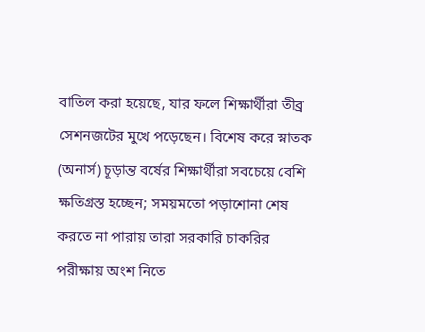বাতিল করা হয়েছে, যার ফলে শিক্ষার্থীরা তীব্র সেশনজটের মুখে পড়েছেন। বিশেষ করে স্নাতক (অনার্স) চূড়ান্ত বর্ষের শিক্ষার্থীরা সবচেয়ে বেশি ক্ষতিগ্রস্ত হচ্ছেন; সময়মতো পড়াশোনা শেষ করতে না পারায় তারা সরকারি চাকরির পরীক্ষায় অংশ নিতে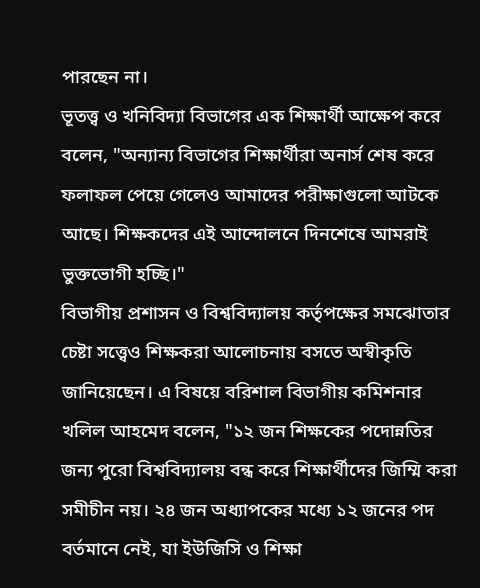পারছেন না।
ভূতত্ত্ব ও খনিবিদ্যা বিভাগের এক শিক্ষার্থী আক্ষেপ করে বলেন, "অন্যান্য বিভাগের শিক্ষার্থীরা অনার্স শেষ করে ফলাফল পেয়ে গেলেও আমাদের পরীক্ষাগুলো আটকে আছে। শিক্ষকদের এই আন্দোলনে দিনশেষে আমরাই ভুক্তভোগী হচ্ছি।"
বিভাগীয় প্রশাসন ও বিশ্ববিদ্যালয় কর্তৃপক্ষের সমঝোতার চেষ্টা সত্ত্বেও শিক্ষকরা আলোচনায় বসতে অস্বীকৃতি জানিয়েছেন। এ বিষয়ে বরিশাল বিভাগীয় কমিশনার খলিল আহমেদ বলেন, "১২ জন শিক্ষকের পদোন্নতির জন্য পুরো বিশ্ববিদ্যালয় বন্ধ করে শিক্ষার্থীদের জিম্মি করা সমীচীন নয়। ২৪ জন অধ্যাপকের মধ্যে ১২ জনের পদ বর্তমানে নেই, যা ইউজিসি ও শিক্ষা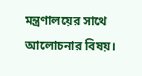মন্ত্রণালয়ের সাথে আলোচনার বিষয়।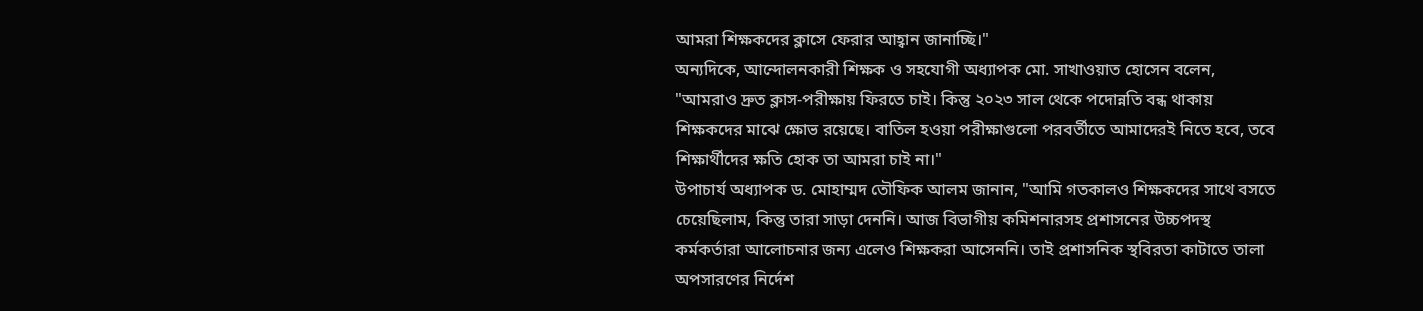আমরা শিক্ষকদের ক্লাসে ফেরার আহ্বান জানাচ্ছি।"
অন্যদিকে, আন্দোলনকারী শিক্ষক ও সহযোগী অধ্যাপক মো. সাখাওয়াত হোসেন বলেন, "আমরাও দ্রুত ক্লাস-পরীক্ষায় ফিরতে চাই। কিন্তু ২০২৩ সাল থেকে পদোন্নতি বন্ধ থাকায় শিক্ষকদের মাঝে ক্ষোভ রয়েছে। বাতিল হওয়া পরীক্ষাগুলো পরবর্তীতে আমাদেরই নিতে হবে, তবে শিক্ষার্থীদের ক্ষতি হোক তা আমরা চাই না।"
উপাচার্য অধ্যাপক ড. মোহাম্মদ তৌফিক আলম জানান, "আমি গতকালও শিক্ষকদের সাথে বসতে চেয়েছিলাম, কিন্তু তারা সাড়া দেননি। আজ বিভাগীয় কমিশনারসহ প্রশাসনের উচ্চপদস্থ কর্মকর্তারা আলোচনার জন্য এলেও শিক্ষকরা আসেননি। তাই প্রশাসনিক স্থবিরতা কাটাতে তালা অপসারণের নির্দেশ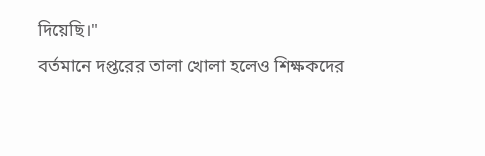দিয়েছি।"
বর্তমানে দপ্তরের তালা খোলা হলেও শিক্ষকদের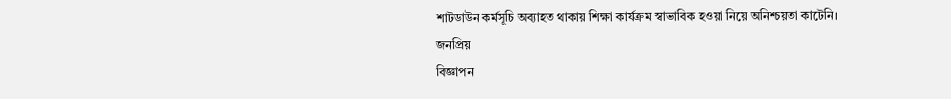শাটডাউন কর্মসূচি অব্যাহত থাকায় শিক্ষা কার্যক্রম স্বাভাবিক হওয়া নিয়ে অনিশ্চয়তা কাটেনি।
জনপ্রিয়
বিজ্ঞাপন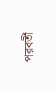পরবর্তী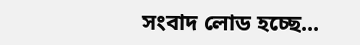সংবাদ লোড হচ্ছে...